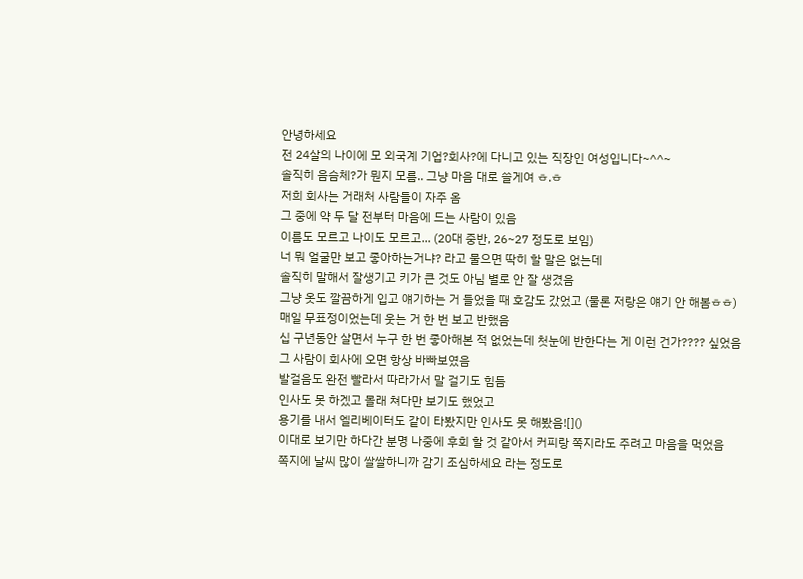안녕하세요
전 24살의 나이에 모 외국계 기업?회사?에 다니고 있는 직장인 여성입니다~^^~
솔직히 음슴체?가 뭔지 모름.. 그냥 마음 대로 쓸게여 ㅎ.ㅎ
저희 회사는 거래처 사람들이 자주 옴
그 중에 약 두 달 전부터 마음에 드는 사람이 있음
이름도 모르고 나이도 모르고... (20대 중반, 26~27 정도로 보임)
너 뭐 얼굴만 보고 좋아하는거냐? 라고 물으면 딱히 할 말은 없는데
솔직히 말해서 잘생기고 키가 큰 것도 아님 별로 안 잘 생겼음
그냥 옷도 깔끔하게 입고 얘기하는 거 들었을 때 호감도 갔었고 (물론 저랑은 얘기 안 해봄ㅎㅎ)
매일 무표정이었는데 웃는 거 한 번 보고 반했음
십 구년동안 살면서 누구 한 번 좋아해본 적 없었는데 첫눈에 반한다는 게 이런 건가???? 싶었음
그 사람이 회사에 오면 항상 바빠보였음
발걸음도 완전 빨라서 따라가서 말 걸기도 힘듬
인사도 못 하겠고 몰래 쳐다만 보기도 했었고
용기를 내서 엘리베이터도 같이 타봤지만 인사도 못 해봤음![]()
이대로 보기만 하다간 분명 나중에 후회 할 것 같아서 커피랑 쪽지라도 주려고 마음을 먹었음
쪽지에 날씨 많이 쌀쌀하니까 감기 조심하세요 라는 정도로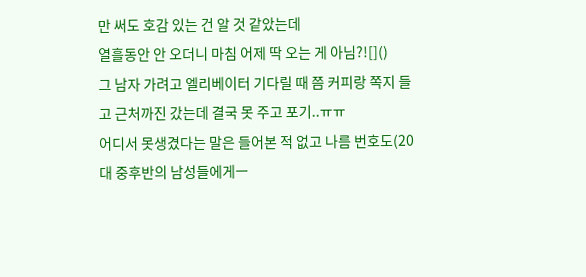만 써도 호감 있는 건 알 것 같았는데
열흘동안 안 오더니 마침 어제 딱 오는 게 아님?![]()
그 남자 가려고 엘리베이터 기다릴 때 쯤 커피랑 쪽지 들고 근처까진 갔는데 결국 못 주고 포기..ㅠㅠ
어디서 못생겼다는 말은 들어본 적 없고 나름 번호도(20대 중후반의 남성들에게ㅡ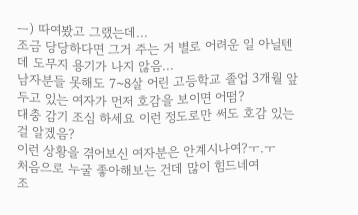ㅡ) 따여봤고 그랬는데...
조금 당당하다면 그거 주는 거 별로 어려운 일 아닐텐데 도무지 용기가 나지 않음...
남자분들 못해도 7~8살 어린 고등학교 졸업 3개월 앞두고 있는 여자가 먼저 호감을 보이면 어떰?
대충 감기 조심 하세요 이런 정도로만 써도 호감 있는 걸 알겠음?
이런 상황을 겪어보신 여자분은 안계시나여?ㅜ.ㅜ
처음으로 누굴 좋아해보는 건데 많이 힘드네여
조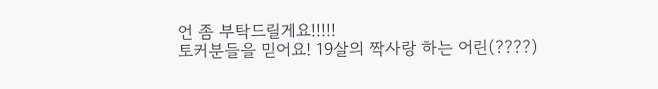언 좀 부탁드릴게요!!!!!
토커분들을 믿어요! 19살의 짝사랑 하는 어린(????)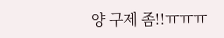양 구제 좀!!ㅠㅠㅠ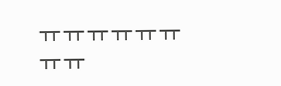ㅠㅠㅠㅠㅠㅠㅠㅠ